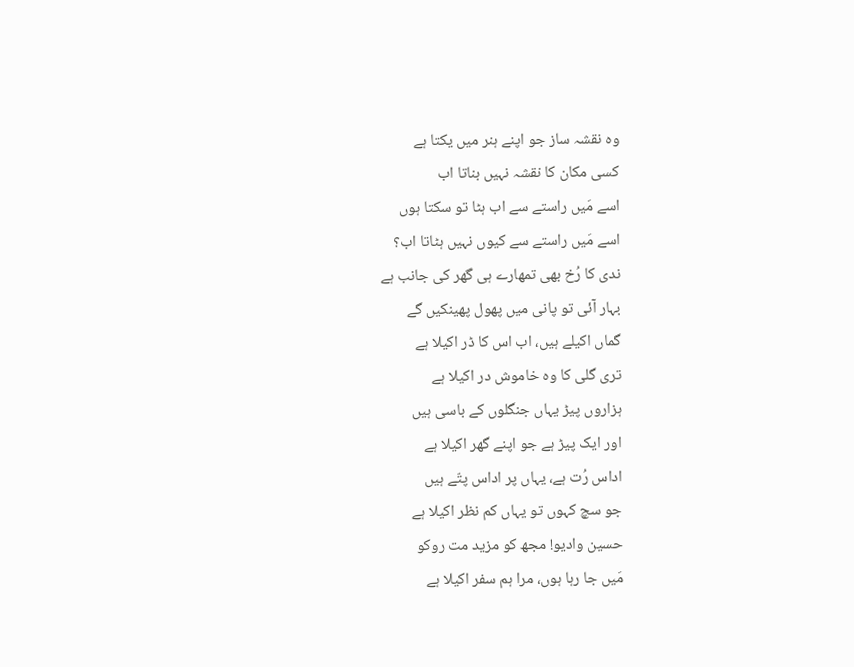وہ نقشہ ساز جو اپنے ہنر میں یکتا ہے
کسی مکان کا نقشہ نہیں بناتا اب
اسے مَیں راستے سے اب ہٹا تو سکتا ہوں
اسے مَیں راستے سے کیوں نہیں ہٹاتا اب؟
ندی کا رُخ بھی تمھارے ہی گھر کی جانب ہے
بہار آئی تو پانی میں پھول پھینکیں گے
گماں اکیلے ہیں، اب اس کا ڈر اکیلا ہے
تری گلی کا وہ خاموش در اکیلا ہے
ہزاروں پیڑ یہاں جنگلوں کے باسی ہیں
اور ایک پیڑ ہے جو اپنے گھر اکیلا ہے
اداس رُت ہے، یہاں پر اداس پتّے ہیں
جو سچ کہوں تو یہاں کم نظر اکیلا ہے
حسین وادیو! مجھ کو مزید مت روکو
مَیں جا رہا ہوں، مرا ہم سفر اکیلا ہے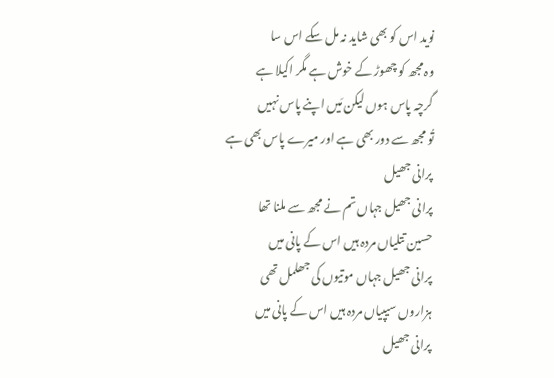نوید اس کو بھی شاید نہ مل سکے اس سا
وہ مجھ کو چھوڑ کے خوش ہے مگر اکیلا ہے
گرچہ پاس ہوں لیکن مَیں اپنے پاس نہیں
تُو مجھ سے دور بھی ہے اور میرے پاس بھی ہے
پرانی جھیل
پرانی جھیل جہاں تم نے مجھ سے ملنا تھا
حسین تتلیاں مردہ ہیں اس کے پانی میں
پرانی جھیل جہاں موتیوں کی جھلمل تھی
ہزاروں سیپیاں مردہ ہیں اس کے پانی میں
پرانی جھیل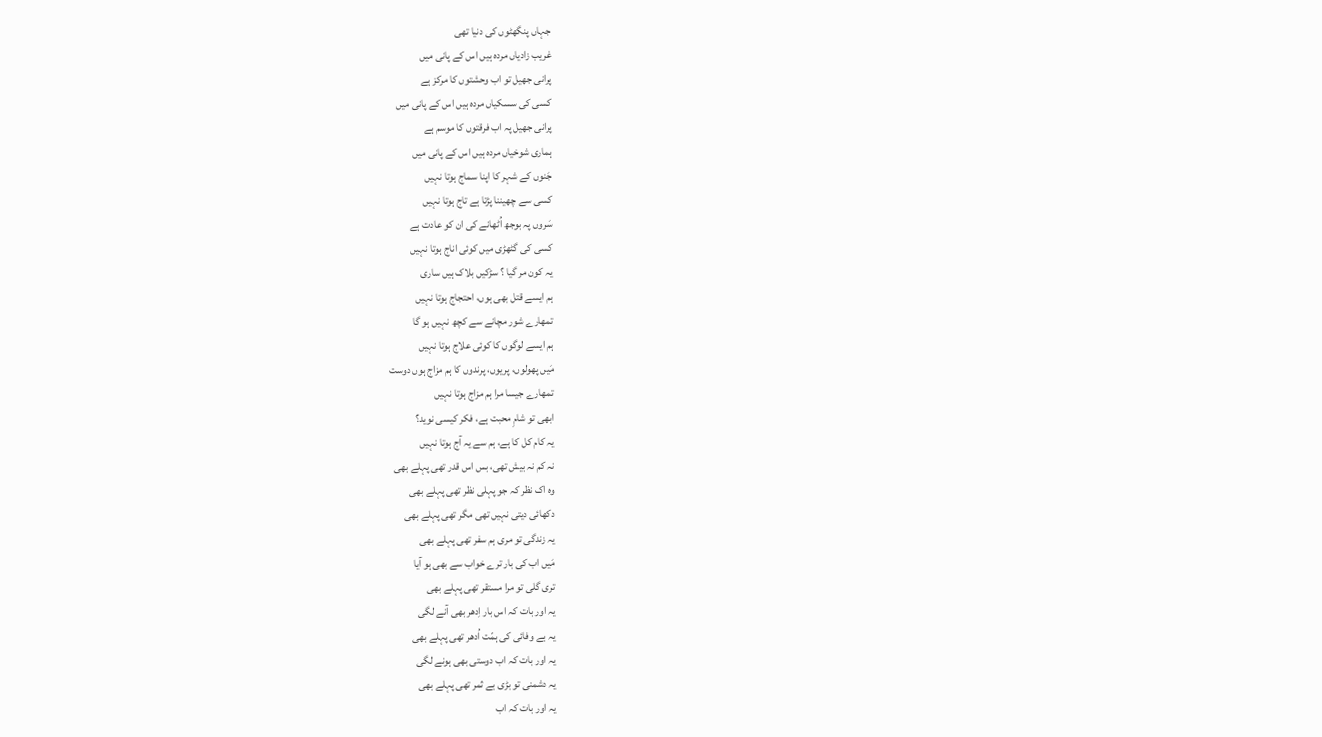جہاں پنگھٹوں کی دنیا تھی
غریب زادیاں مردہ ہیں اس کے پانی میں
پرانی جھیل تو اب وحشتوں کا مرکز ہے
کسی کی سسکیاں مردہ ہیں اس کے پانی میں
پرانی جھیل پہ اب فرقتوں کا موسم ہے
ہماری شوخیاں مردہ ہیں اس کے پانی میں
جَنوں کے شہر کا اپنا سماج ہوتا نہیں
کسی سے چھیننا پڑتا ہے تاج ہوتا نہیں
سَروں پہ بوجھ اُٹھانے کی ان کو عادت ہے
کسی کی گٹھڑی میں کوئی اناج ہوتا نہیں
یہ کون مر گیا ؟ سڑکیں بلاک ہیں ساری
ہم ایسے قتل بھی ہوں، احتجاج ہوتا نہیں
تمھارے شور مچانے سے کچھ نہیں ہو گا
ہم ایسے لوگوں کا کوئی علاج ہوتا نہیں
مَیں پھولوں، پریوں، پرندوں کا ہم مزاج ہوں دوست
تمھارے جیسا مرا ہم مزاج ہوتا نہیں
ابھی تو شامِ محبت ہے، فکر کیسی نوید؟
یہ کام کل کا ہے، ہم سے یہ آج ہوتا نہیں
نہ کم نہ بیش تھی، بس اس قدر تھی پہلے بھی
وہ اک نظر کہ جو پہلی نظر تھی پہلے بھی
دکھائی دیتی نہیں تھی مگر تھی پہلے بھی
یہ زندگی تو مری ہم سفر تھی پہلے بھی
مَیں اب کی بار ترے خواب سے بھی ہو آیا
تری گلی تو مرا مستقر تھی پہلے بھی
یہ اور بات کہ اس بار اِدھر بھی آنے لگی
یہ بے وفائی کی ہمّت اُدھر تھی پہلے بھی
یہ اور بات کہ اب دوستی بھی ہونے لگی
یہ دشمنی تو بڑی بے ثمر تھی پہلے بھی
یہ اور بات کہ اب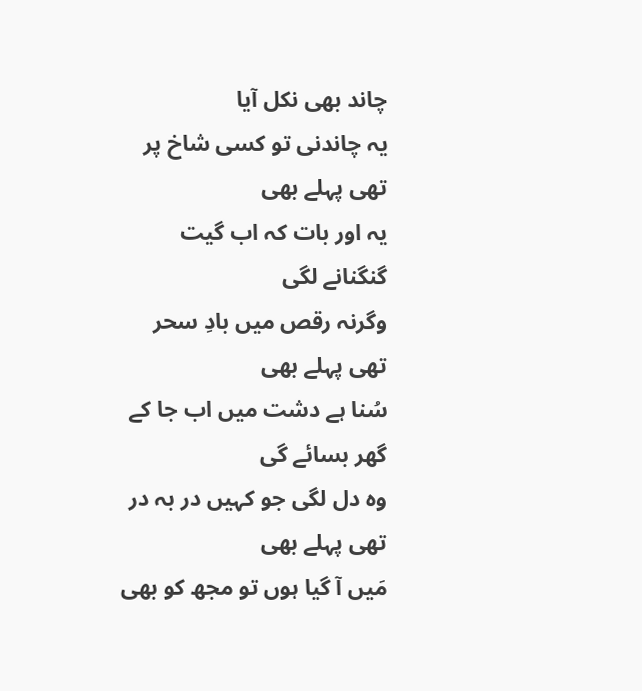چاند بھی نکل آیا
یہ چاندنی تو کسی شاخ پر تھی پہلے بھی
یہ اور بات کہ اب گیت گنگنانے لگی
وگرنہ رقص میں بادِ سحر تھی پہلے بھی
سُنا ہے دشت میں اب جا کے گھر بسائے گی
وہ دل لگی جو کہیں در بہ در تھی پہلے بھی
مَیں آ گیا ہوں تو مجھ کو بھی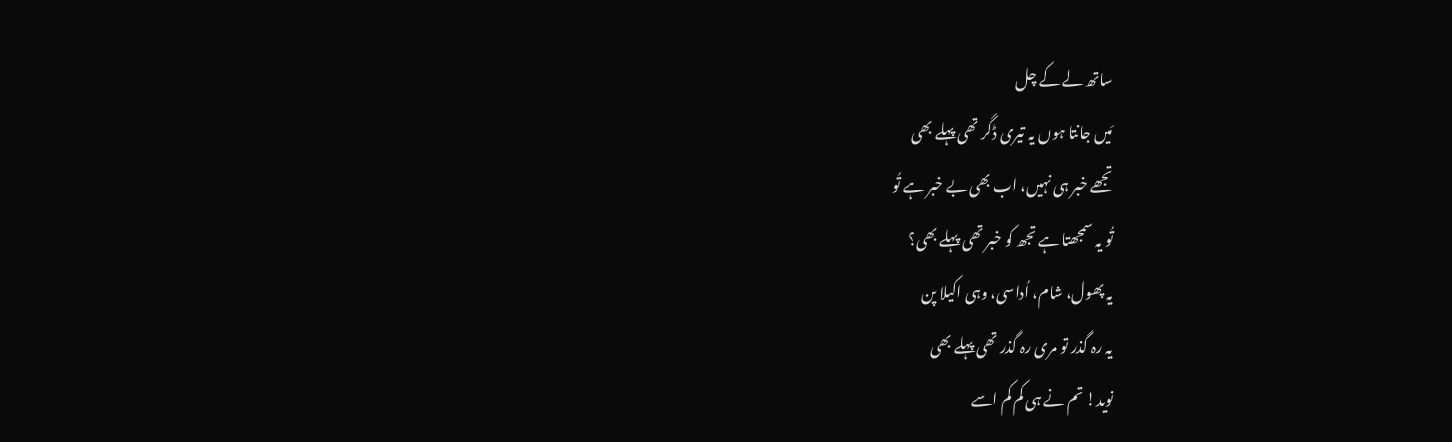ساتھ لے کے چل
مَیں جانتا ہوں یہ تیری ڈگر تھی پہلے بھی
تجھے خبر ہی نہیں، اب بھی بے خبر ہے تُو
تُو یہ سمجھتا ہے تجھ کو خبر تھی پہلے بھی؟
یہ پھول، شام، اُداسی، وہی اکیلا پن
یہ رہ گذر تو مری رہ گذر تھی پہلے بھی
نوید! تم نے ہی کم کم اسے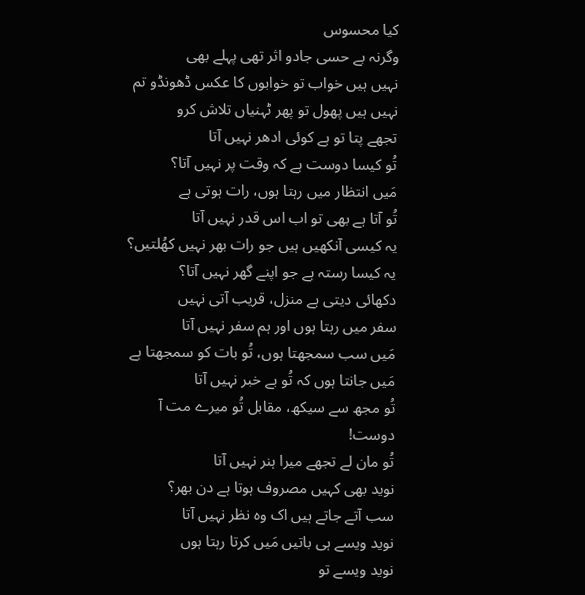کیا محسوس
وگرنہ بے حسی جادو اثر تھی پہلے بھی
نہیں ہیں خواب تو خوابوں کا عکس ڈھونڈو تم
نہیں ہیں پھول تو پھر ٹہنیاں تلاش کرو
تجھے پتا تو ہے کوئی ادھر نہیں آتا
تُو کیسا دوست ہے کہ وقت پر نہیں آتا؟
مَیں انتظار میں رہتا ہوں، رات ہوتی ہے
تُو آتا ہے بھی تو اب اس قدر نہیں آتا
یہ کیسی آنکھیں ہیں جو رات بھر نہیں کھُلتیں؟
یہ کیسا رستہ ہے جو اپنے گھر نہیں آتا؟
دکھائی دیتی ہے منزل، قریب آتی نہیں
سفر میں رہتا ہوں اور ہم سفر نہیں آتا
مَیں سب سمجھتا ہوں، تُو بات کو سمجھتا ہے
مَیں جانتا ہوں کہ تُو بے خبر نہیں آتا
تُو مجھ سے سیکھ، مقابل تُو میرے مت آ دوست!
تُو مان لے تجھے میرا ہنر نہیں آتا
نوید بھی کہیں مصروف ہوتا ہے دن بھر؟
سب آتے جاتے ہیں اک وہ نظر نہیں آتا
نوید ویسے ہی باتیں مَیں کرتا رہتا ہوں
نوید ویسے تو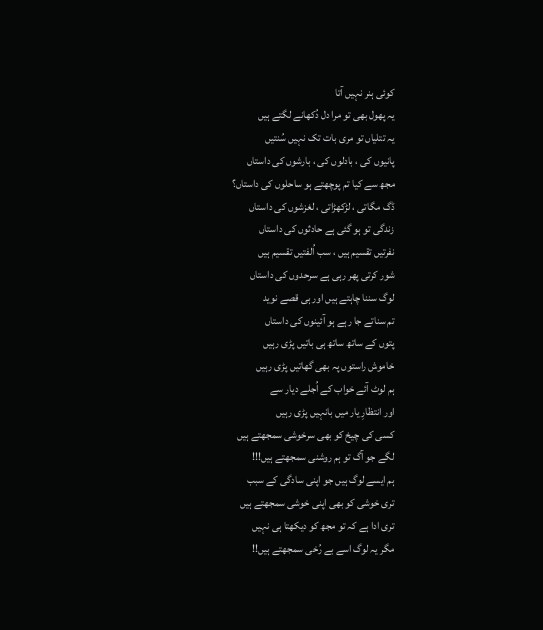کوئی ہنر نہیں آتا
یہ پھول بھی تو مرا دل دُکھانے لگتے ہیں
یہ تتلیاں تو مری بات تک نہیں سُنتیں
پانیوں کی ، بادلوں کی ، بارشوں کی داستاں
مجھ سے کیا تم پوچھتے ہو ساحلوں کی داستاں؟
ڈگ مگاتی ، لڑکھڑاتی ، لغزشوں کی داستاں
زندگی تو ہو گئی ہے حادثوں کی داستاں
نفرتیں تقسیم ہیں ، سب اُلفتیں تقسیم ہیں
شور کرتی پھر رہی ہے سرحدوں کی داستاں
لوگ سننا چاہتے ہیں اور ہی قصے نوید
تم سناتے جا رہے ہو آئینوں کی داستاں
پتوں کے ساتھ ساتھ ہی باتیں پڑی رہیں
خاموش راستوں پہ بھی گھاتیں پڑی رہیں
ہم لوٹ آئے خواب کے اُجلے دیار سے
اور انتظارِ یار میں بانہیں پڑی رہیں
کسی کی چیخ کو بھی سرخوشی سمجھتے ہیں
لگے جو آگ تو ہم روشنی سمجھتے ہیں!!!
ہم ایسے لوگ ہیں جو اپنی سادگی کے سبب
تری خوشی کو بھی اپنی خوشی سمجھتے ہیں
تری ادا ہے کہ تو مجھ کو دیکھتا ہی نہیں
مگر یہ لوگ اسے بے رُخی سمجھتے ہیں!!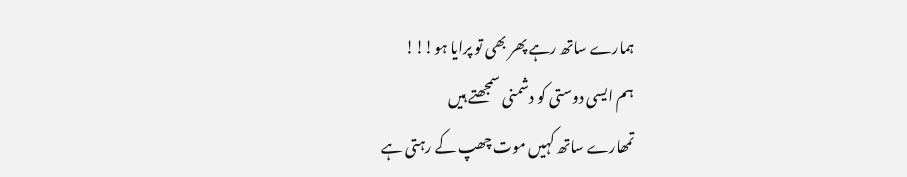ہمارے ساتھ رہے پھر بھی تو پرایا ہو!!!
ہم ایسی دوستی کو دشمنی سمجھتے ہیں
تمھارے ساتھ کہیں موت چھپ کے رہتی ہے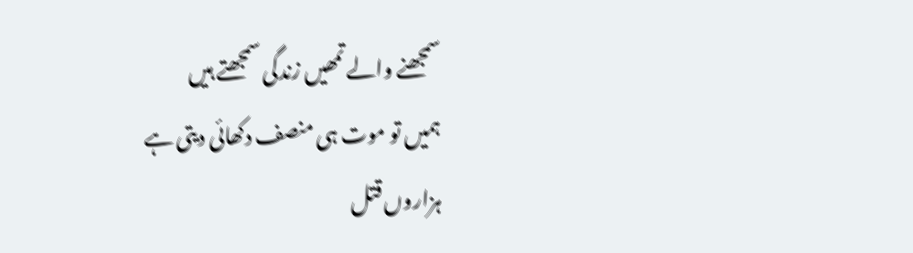سمجھنے والے تمھیں زندگی سمجھتے ہیں
ہمیں تو موت ہی منصف دکھائی دیتی ہے
ہزاروں قتل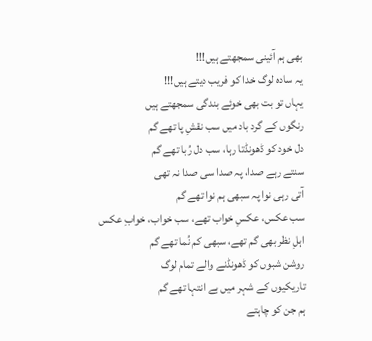بھی ہم آئینی سمجھتے ہیں!!!
یہ سادہ لوگ خدا کو فریب دیتے ہیں!!!
یہاں تو بت بھی خوئے بندگی سمجھتے ہیں
رنگوں کے گرد باد میں سب نقشِ پا تھے گم
دل خود کو ڈھونڈتا رہا، سب دل رُبا تھے گم
سنتے رہے صدا، پہ صدا سی صدا نہ تھی
آتی رہی نوا پہ سبھی ہم نوا تھے گم
سب عکس، عکسِ خواب تھے، سب خواب، خوابِ عکس
اہلِ نظر بھی گم تھے، سبھی کم نُما تھے گم
روشن شبوں کو ڈھونڈنے والے تمام لوگ
تاریکیوں کے شہر میں بے انتہا تھے گم
ہم جن کو چاہتے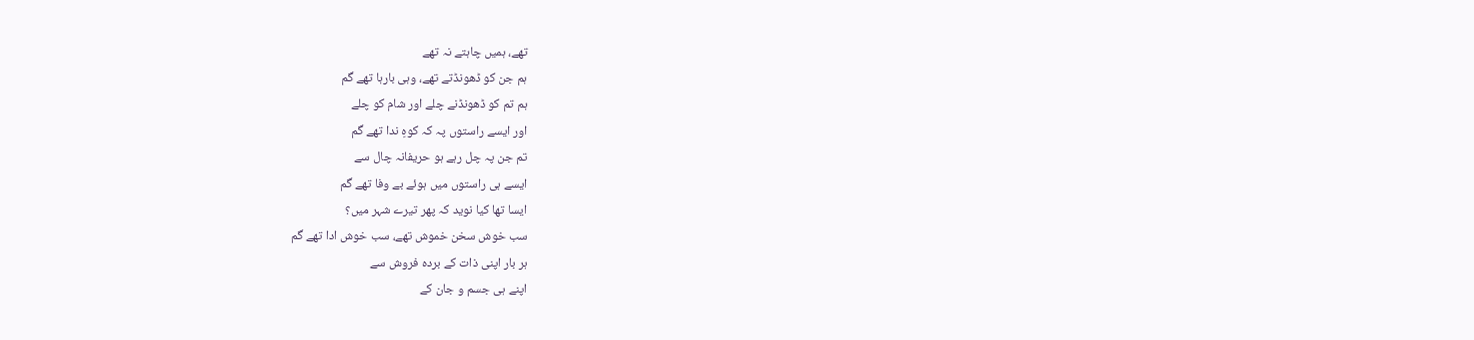تھے، ہمیں چاہتے نہ تھے
ہم جن کو ڈھونڈتے تھے، وہی بارہا تھے گم
ہم تم کو ڈھونڈنے چلے اور شام کو چلے
اور ایسے راستوں پہ کہ کوہِ ندا تھے گم
تم جن پہ چل رہے ہو حریفانہ چال سے
ایسے ہی راستوں میں ہوئے بے وفا تھے گم
ایسا تھا کیا نوید کہ پھر تیرے شہر میں؟
سب خوش سخن خموش تھے، سب خوش ادا تھے گم
ہر بار اپنی ذات کے بردہ فروش سے
اپنے ہی جسم و جان کے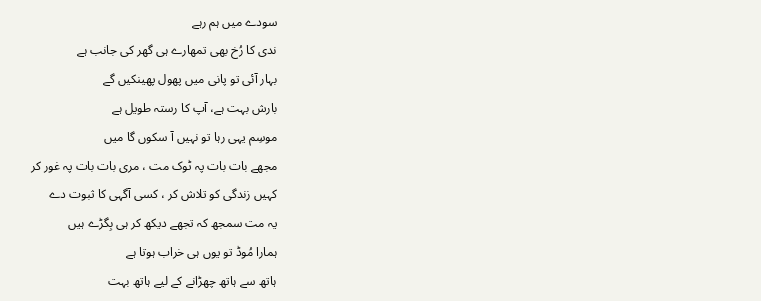سودے میں ہم رہے
ندی کا رُخ بھی تمھارے ہی گھر کی جانب ہے
بہار آئی تو پانی میں پھول پھینکیں گے
بارش بہت ہے، آپ کا رستہ طویل ہے
موسِم یہی رہا تو نہیں آ سکوں گا میں
مجھے بات بات پہ ٹوک مت ، مری بات بات پہ غور کر
کہیں زندگی کو تلاش کر ، کسی آگہی کا ثبوت دے
یہ مت سمجھ کہ تجھے دیکھ کر ہی بِگڑے ہیں
ہمارا مُوڈ تو یوں ہی خراب ہوتا ہے
ہاتھ سے ہاتھ چھڑانے کے لیے ہاتھ بہت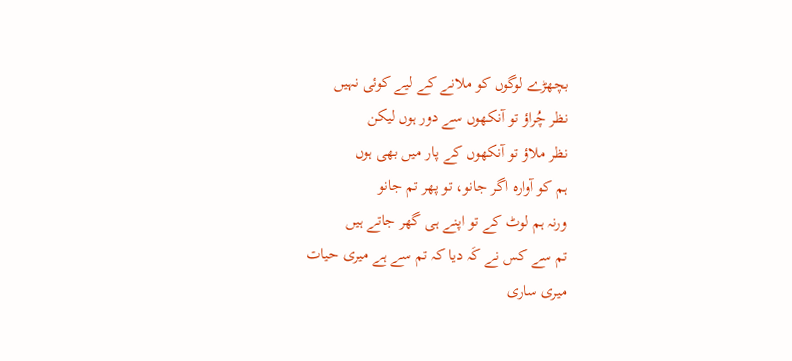بچھڑے لوگوں کو ملانے کے لیے کوئی نہیں
نظر چُراؤ تو آنکھوں سے دور ہوں لیکن
نظر ملاؤ تو آنکھوں کے پار میں بھی ہوں
ہم کو آوارہ اگر جانو، تو پھر تم جانو
ورنہ ہم لوٹ کے تو اپنے ہی گھر جاتے ہیں
تم سے کس نے کَہ دیا کہ تم سے ہے میری حیات
میری ساری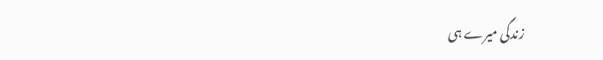زندگی میرے ہی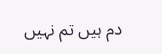دم ہیں تم نہیں